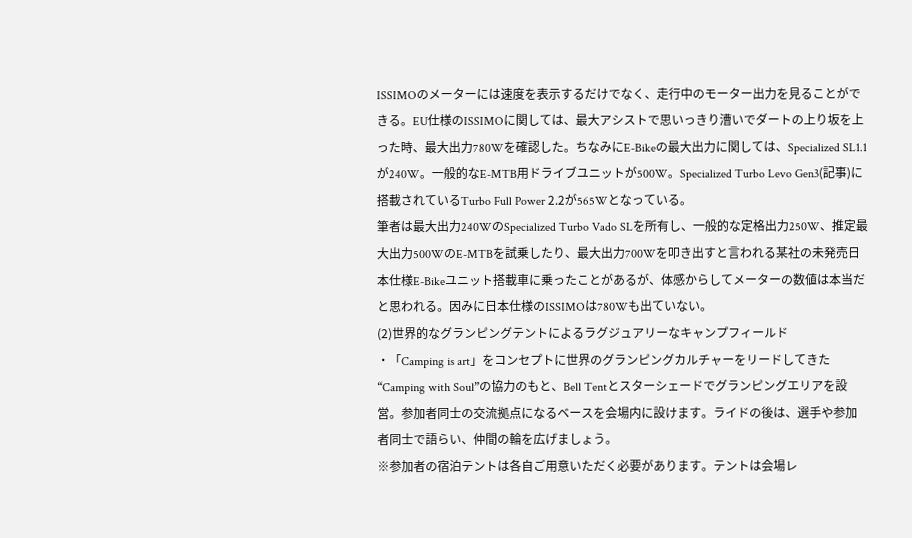ISSIMOのメーターには速度を表示するだけでなく、走行中のモーター出力を見ることができる。EU仕様のISSIMOに関しては、最大アシストで思いっきり漕いでダートの上り坂を上った時、最大出力780Wを確認した。ちなみにE-Bikeの最大出力に関しては、Specialized SL1.1が240W。一般的なE-MTB用ドライブユニットが500W。Specialized Turbo Levo Gen3(記事)に搭載されているTurbo Full Power 2.2が565Wとなっている。
筆者は最大出力240WのSpecialized Turbo Vado SLを所有し、一般的な定格出力250W、推定最大出力500WのE-MTBを試乗したり、最大出力700Wを叩き出すと言われる某社の未発売日本仕様E-Bikeユニット搭載車に乗ったことがあるが、体感からしてメーターの数値は本当だと思われる。因みに日本仕様のISSIMOは780Wも出ていない。
(2)世界的なグランピングテントによるラグジュアリーなキャンプフィールド
・「Camping is art」をコンセプトに世界のグランピングカルチャーをリードしてきた“Camping with Soul”の協力のもと、Bell Tentとスターシェードでグランピングエリアを設営。参加者同士の交流拠点になるベースを会場内に設けます。ライドの後は、選手や参加者同士で語らい、仲間の輪を広げましょう。
※参加者の宿泊テントは各自ご用意いただく必要があります。テントは会場レ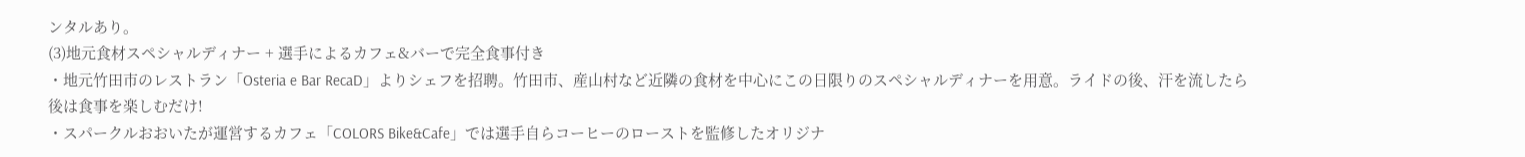ンタルあり。
(3)地元食材スペシャルディナー + 選手によるカフェ&バーで完全食事付き
・地元竹田市のレストラン「Osteria e Bar RecaD」よりシェフを招聘。竹田市、産山村など近隣の食材を中心にこの日限りのスペシャルディナーを用意。ライドの後、汗を流したら後は食事を楽しむだけ!
・スパークルおおいたが運営するカフェ「COLORS Bike&Cafe」では選手自らコーヒーのローストを監修したオリジナ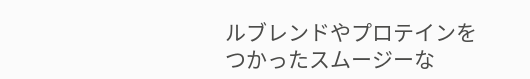ルブレンドやプロテインをつかったスムージーな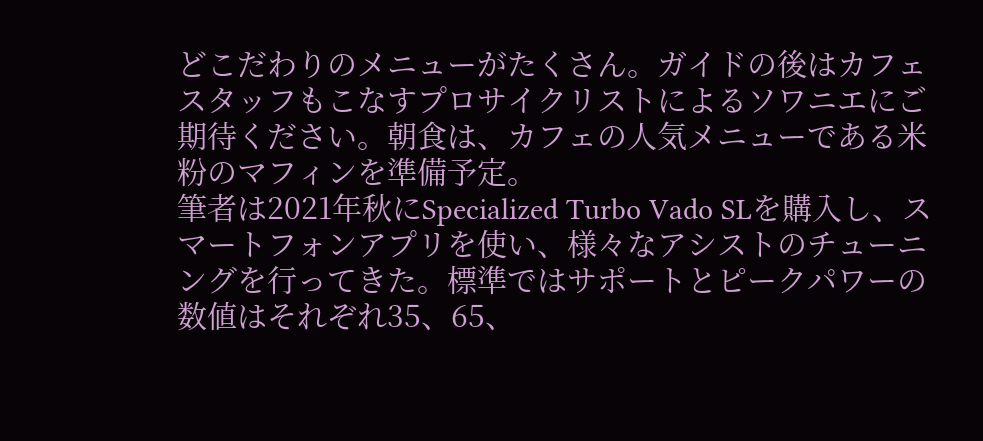どこだわりのメニューがたくさん。ガイドの後はカフェスタッフもこなすプロサイクリストによるソワニエにご期待ください。朝食は、カフェの人気メニューである米粉のマフィンを準備予定。
筆者は2021年秋にSpecialized Turbo Vado SLを購入し、スマートフォンアプリを使い、様々なアシストのチューニングを行ってきた。標準ではサポートとピークパワーの数値はそれぞれ35、65、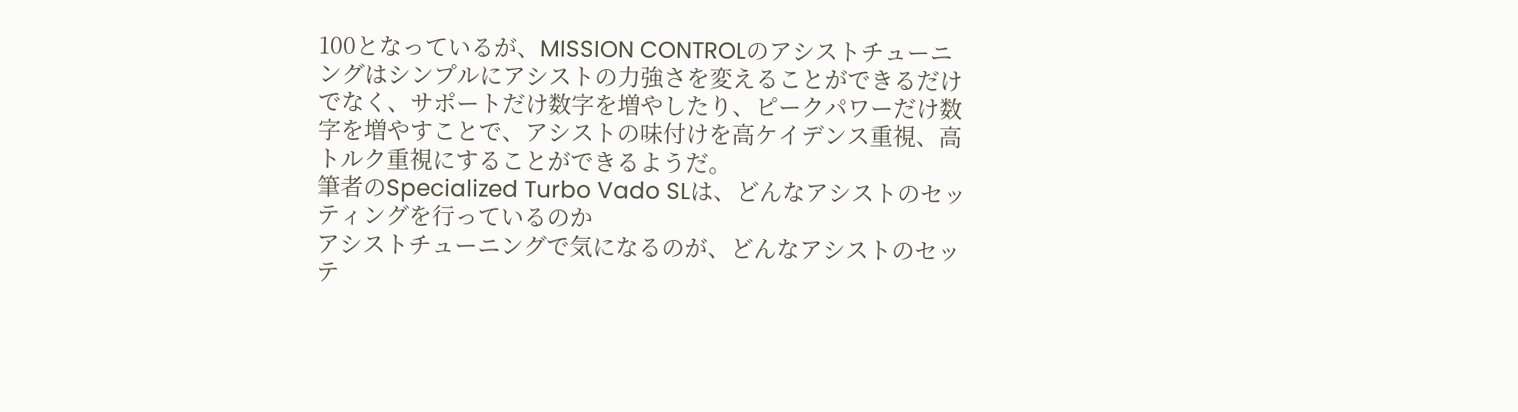100となっているが、MISSION CONTROLのアシストチューニングはシンプルにアシストの力強さを変えることができるだけでなく、サポートだけ数字を増やしたり、ピークパワーだけ数字を増やすことで、アシストの味付けを高ケイデンス重視、高トルク重視にすることができるようだ。
筆者のSpecialized Turbo Vado SLは、どんなアシストのセッティングを行っているのか
アシストチューニングで気になるのが、どんなアシストのセッテ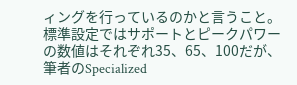ィングを行っているのかと言うこと。標準設定ではサポートとピークパワーの数値はそれぞれ35、65、100だが、筆者のSpecialized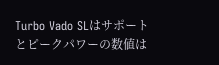Turbo Vado SLはサポートとピークパワーの数値は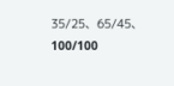35/25、65/45、100/100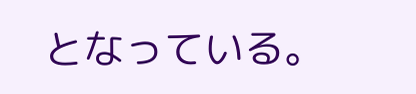となっている。